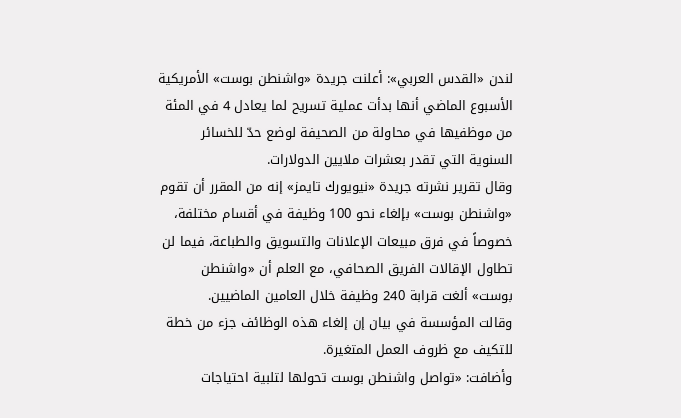لندن «القدس العربي»: أعلنت جريدة «واشنطن بوست» الأمريكية الأسبوع الماضي أنها بدأت عملية تسريح لما يعادل 4 في المئة من موظفيها في محاولة من الصحيفة لوضع حدّ للخسائر السنوية التي تقدر بعشرات ملايين الدولارات.
وقال تقرير نشرته جريدة «نيويورك تايمز» إنه من المقرر أن تقوم «واشنطن بوست» بإلغاء نحو 100 وظيفة في أقسام مختلفة، خصوصاً في فرق مبيعات الإعلانات والتسويق والطباعة، فيما لن تطاول الإقالات الفريق الصحافي، مع العلم أن «واشنطن بوست» ألغت قرابة 240 وظيفة خلال العامين الماضيين.
وقالت المؤسسة في بيان إن إلغاء هذه الوظائف جزء من خطة للتكيف مع ظروف العمل المتغيرة.
وأضافت: «تواصل واشنطن بوست تحولها لتلبية احتياجات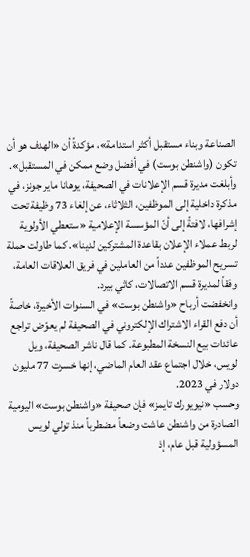الصناعة وبناء مستقبل أكثر استدامة»، مؤكدةً أن «الهدف هو أن تكون (واشنطن بوست) في أفضل وضع ممكن في المستقبل».
وأبلغت مديرة قسم الإعلانات في الصحيفة، يوهانا ماير جونز، في مذكرة داخلية إلى الموظفين، الثلاثاء، عن إلغاء 73 وظيفة تحت إشرافها، لافتةً إلى أنّ المؤسسة الإعلامية «ستعطي الأولوية لربط عملاء الإعلان بقاعدة المشتركين لدينا». كما طاولت حملة تسريح الموظفين عدداً من العاملين في فريق العلاقات العامة، وفقاً لمديرة قسم الاتصالات، كاثي بيرد.
وانخفضت أرباح «واشنطن بوست» في السنوات الأخيرة، خاصةً أن دفع القراء الاشتراك الإلكتروني في الصحيفة لم يعوّض تراجع عائدات بيع النسخة المطبوعة. كما قال ناشر الصحيفة، ويل لويس، خلال اجتماع عقد العام الماضي، إنها خسرت 77 مليون دولار في 2023.
وحسب «نيويورك تايمز» فإن صحيفة «واشنطن بوست» اليومية الصادرة من واشنطن عاشت وضعاً مضطرباً منذ تولي لويس المسؤولية قبل عام، إذ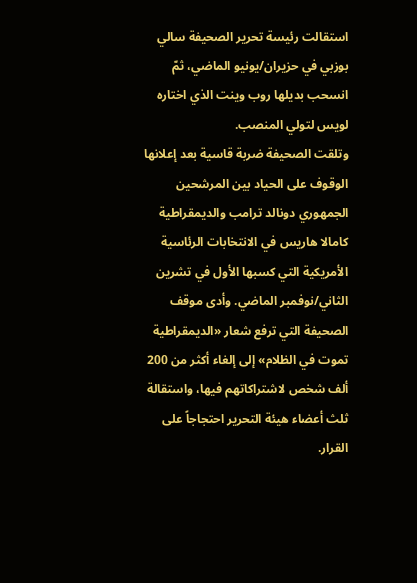استقالت رئيسة تحرير الصحيفة سالي بوزبي في حزيران/يونيو الماضي، ثمّ انسحب بديلها روب وينت الذي اختاره لويس لتولي المنصب.
وتلقت الصحيفة ضربة قاسية بعد إعلانها الوقوف على الحياد بين المرشحين الجمهوري دونالد ترامب والديمقراطية كامالا هاريس في الانتخابات الرئاسية الأمريكية التي كسبها الأول في تشرين الثاني/نوفمبر الماضي. وأدى موقف الصحيفة التي ترفع شعار «الديمقراطية تموت في الظلام» إلى إلغاء أكثر من 200 ألف شخص لاشتراكاتهم فيها، واستقالة ثلث أعضاء هيئة التحرير احتجاجاً على القرار.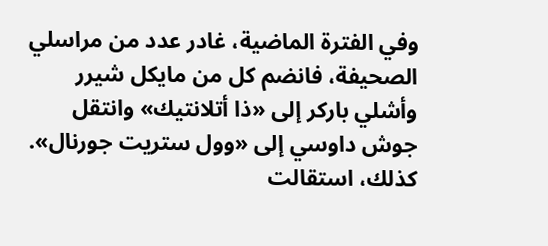وفي الفترة الماضية، غادر عدد من مراسلي الصحيفة، فانضم كل من مايكل شيرر وأشلي باركر إلى «ذا أتلانتيك» وانتقل جوش داوسي إلى «وول ستريت جورنال». كذلك، استقالت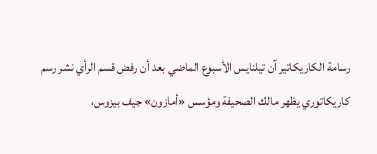رسامة الكاريكاتير آن تيلنايس الأسبوع الماضي بعد أن رفض قسم الرأي نشر رسم كاريكاتوري يظهر مالك الصحيفة ومؤسس «أمازون» جيف بيزوس،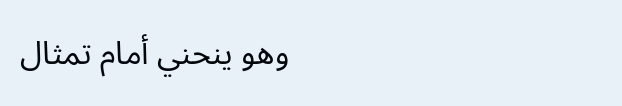وهو ينحني أمام تمثال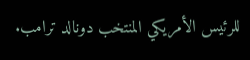للرئيس الأمريكي المنتخب دونالد ترامب.